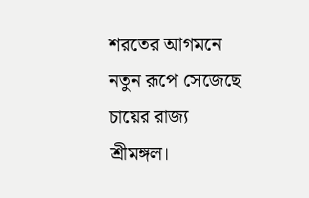শরতের আগমনে নতুন রূপে সেজেছে চায়ের রাজ্য শ্রীমঙ্গল।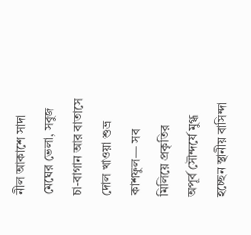নীল আকাশে সাদা মেঘের ভেলা, সবুজ চা-বাগান আর বাতাসে দোল খাওয়া শুভ্র কাশফুল— সব মিলিয়ে প্রকৃতির অপূর্ব সৌন্দর্যে মুগ্ধ হচ্ছেন স্থানীয় বাসিন্দা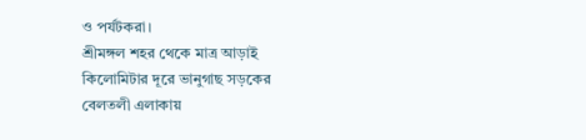ও পর্যটকরা।
শ্রীমঙ্গল শহর থেকে মাত্র আড়াই কিলোমিটার দূরে ভানুগাছ সড়কের বেলতলী এলাকায়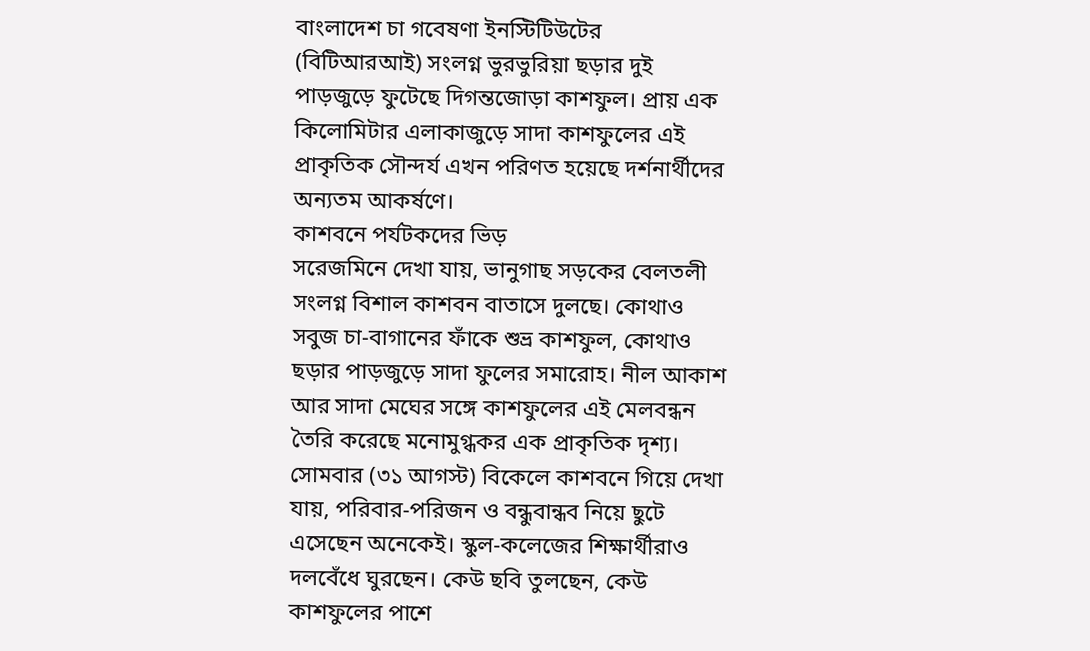বাংলাদেশ চা গবেষণা ইনস্টিটিউটের (বিটিআরআই) সংলগ্ন ভুরভুরিয়া ছড়ার দুই পাড়জুড়ে ফুটেছে দিগন্তজোড়া কাশফুল। প্রায় এক কিলোমিটার এলাকাজুড়ে সাদা কাশফুলের এই প্রাকৃতিক সৌন্দর্য এখন পরিণত হয়েছে দর্শনার্থীদের অন্যতম আকর্ষণে।
কাশবনে পর্যটকদের ভিড়
সরেজমিনে দেখা যায়, ভানুগাছ সড়কের বেলতলী সংলগ্ন বিশাল কাশবন বাতাসে দুলছে। কোথাও সবুজ চা-বাগানের ফাঁকে শুভ্র কাশফুল, কোথাও ছড়ার পাড়জুড়ে সাদা ফুলের সমারোহ। নীল আকাশ আর সাদা মেঘের সঙ্গে কাশফুলের এই মেলবন্ধন তৈরি করেছে মনোমুগ্ধকর এক প্রাকৃতিক দৃশ্য।
সোমবার (৩১ আগস্ট) বিকেলে কাশবনে গিয়ে দেখা যায়, পরিবার-পরিজন ও বন্ধুবান্ধব নিয়ে ছুটে এসেছেন অনেকেই। স্কুল-কলেজের শিক্ষার্থীরাও দলবেঁধে ঘুরছেন। কেউ ছবি তুলছেন, কেউ কাশফুলের পাশে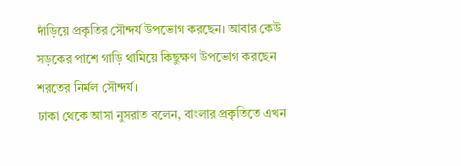দাঁড়িয়ে প্রকৃতির সৌন্দর্য উপভোগ করছেন। আবার কেউ সড়কের পাশে গাড়ি থামিয়ে কিছুক্ষণ উপভোগ করছেন শরতের নির্মল সৌন্দর্য।
ঢাকা থেকে আসা নুসরাত বলেন, বাংলার প্রকৃতিতে এখন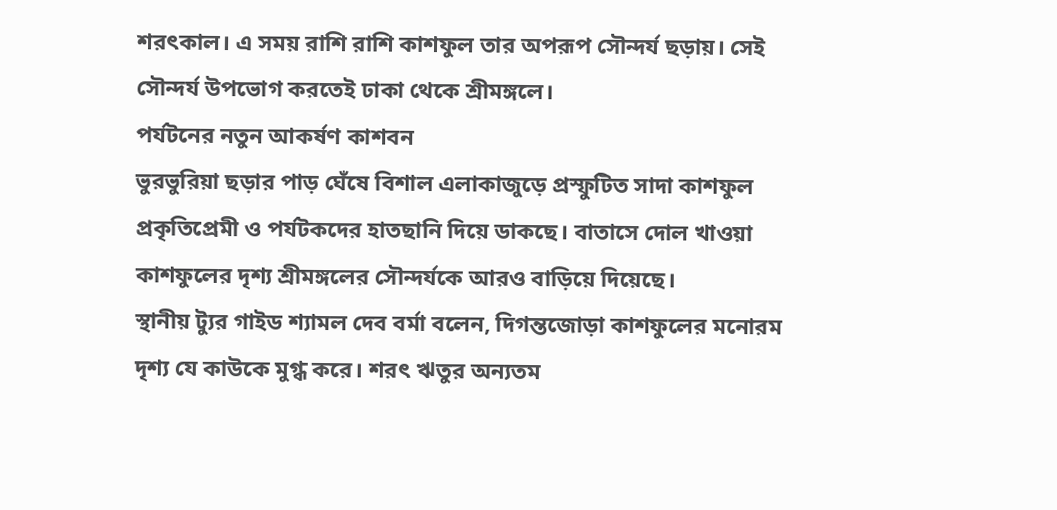শরৎকাল। এ সময় রাশি রাশি কাশফুল তার অপরূপ সৌন্দর্য ছড়ায়। সেই সৌন্দর্য উপভোগ করতেই ঢাকা থেকে শ্রীমঙ্গলে।
পর্যটনের নতুন আকর্ষণ কাশবন
ভুরভুরিয়া ছড়ার পাড় ঘেঁষে বিশাল এলাকাজুড়ে প্রস্ফুটিত সাদা কাশফুল প্রকৃতিপ্রেমী ও পর্যটকদের হাতছানি দিয়ে ডাকছে। বাতাসে দোল খাওয়া কাশফুলের দৃশ্য শ্রীমঙ্গলের সৌন্দর্যকে আরও বাড়িয়ে দিয়েছে।
স্থানীয় ট্যুর গাইড শ্যামল দেব বর্মা বলেন, দিগন্তজোড়া কাশফুলের মনোরম দৃশ্য যে কাউকে মুগ্ধ করে। শরৎ ঋতুর অন্যতম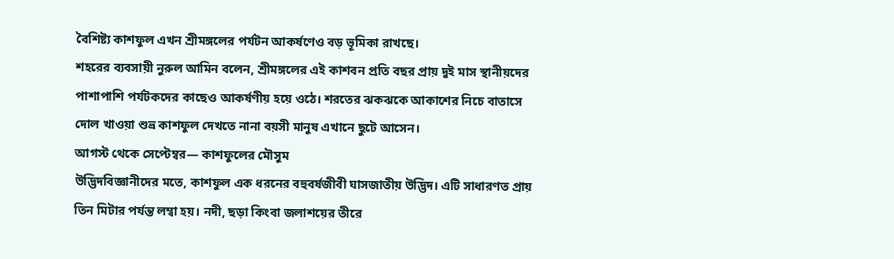বৈশিষ্ট্য কাশফুল এখন শ্রীমঙ্গলের পর্যটন আকর্ষণেও বড় ভূমিকা রাখছে।
শহরের ব্যবসায়ী নুরুল আমিন বলেন, শ্রীমঙ্গলের এই কাশবন প্রতি বছর প্রায় দুই মাস স্থানীয়দের পাশাপাশি পর্যটকদের কাছেও আকর্ষণীয় হয়ে ওঠে। শরতের ঝকঝকে আকাশের নিচে বাতাসে দোল খাওয়া শুভ্র কাশফুল দেখতে নানা বয়সী মানুষ এখানে ছুটে আসেন।
আগস্ট থেকে সেপ্টেম্বর— কাশফুলের মৌসুম
উদ্ভিদবিজ্ঞানীদের মতে, কাশফুল এক ধরনের বহুবর্ষজীবী ঘাসজাতীয় উদ্ভিদ। এটি সাধারণত প্রায় তিন মিটার পর্যন্ত লম্বা হয়। নদী, ছড়া কিংবা জলাশয়ের তীরে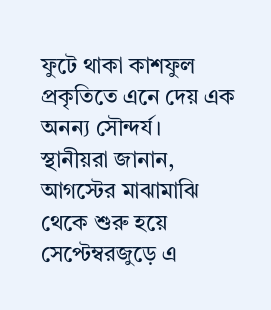ফুটে থাকা কাশফুল প্রকৃতিতে এনে দেয় এক অনন্য সৌন্দর্য।
স্থানীয়রা জানান, আগস্টের মাঝামাঝি থেকে শুরু হয়ে সেপ্টেম্বরজুড়ে এ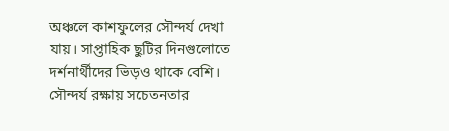অঞ্চলে কাশফুলের সৌন্দর্য দেখা যায়। সাপ্তাহিক ছুটির দিনগুলোতে দর্শনার্থীদের ভিড়ও থাকে বেশি।
সৌন্দর্য রক্ষায় সচেতনতার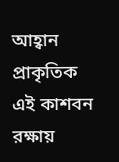আহ্বান
প্রাকৃতিক এই কাশবন রক্ষায়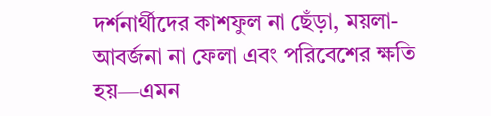দর্শনার্থীদের কাশফুল না ছেঁড়া, ময়লা-আবর্জনা না ফেলা এবং পরিবেশের ক্ষতি হয়—এমন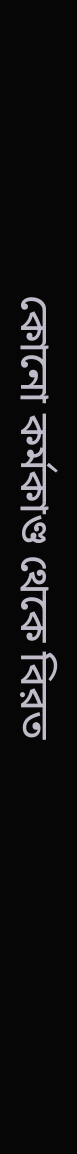কোনো কর্মকাণ্ড থেকে বিরত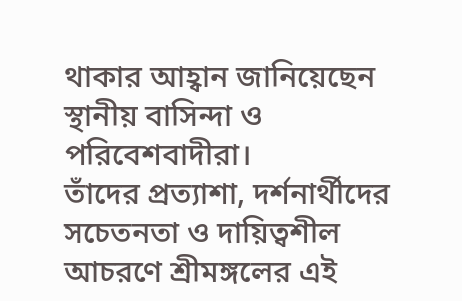থাকার আহ্বান জানিয়েছেন স্থানীয় বাসিন্দা ও পরিবেশবাদীরা।
তাঁদের প্রত্যাশা, দর্শনার্থীদের সচেতনতা ও দায়িত্বশীল আচরণে শ্রীমঙ্গলের এই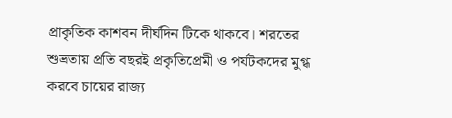প্রাকৃতিক কাশবন দীর্ঘদিন টিকে থাকবে। শরতের শুভ্রতায় প্রতি বছরই প্রকৃতিপ্রেমী ও পর্যটকদের মুগ্ধ করবে চায়ের রাজ্য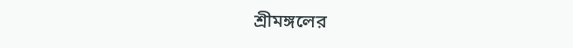শ্রীমঙ্গলের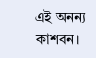এই অনন্য কাশবন।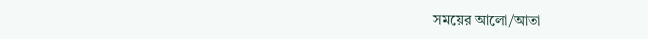সময়ের আলো/আতা